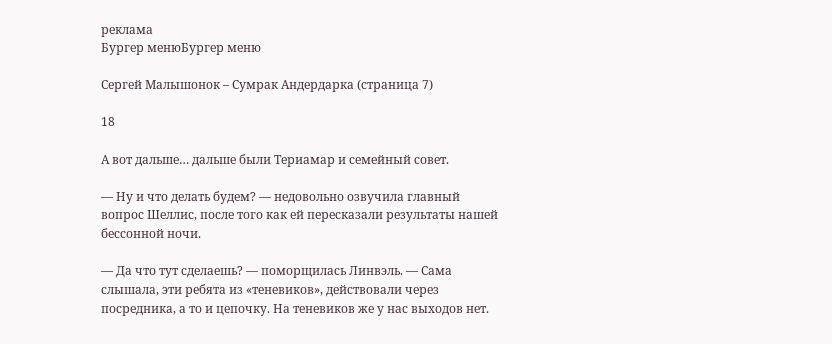реклама
Бургер менюБургер меню

Сергей Малышонок – Сумрак Андердарка (страница 7)

18

А вот дальше… дальше были Териамар и семейный совет.

— Ну и что делать будем? — недовольно озвучила главный вопрос Шеллис, после того как ей пересказали результаты нашей бессонной ночи.

— Да что тут сделаешь? — поморщилась Линвэль. — Сама слышала, эти ребята из «теневиков», действовали через посредника, а то и цепочку. На теневиков же у нас выходов нет.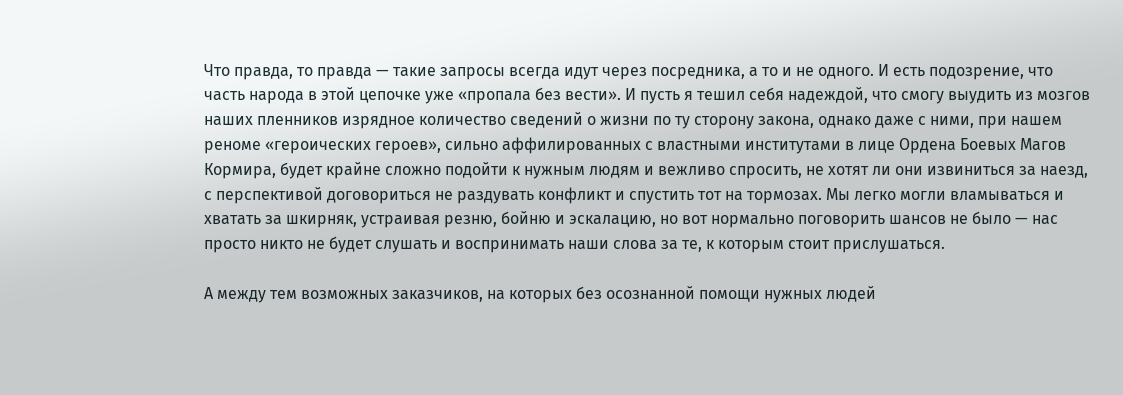Что правда, то правда — такие запросы всегда идут через посредника, а то и не одного. И есть подозрение, что часть народа в этой цепочке уже «пропала без вести». И пусть я тешил себя надеждой, что смогу выудить из мозгов наших пленников изрядное количество сведений о жизни по ту сторону закона, однако даже с ними, при нашем реноме «героических героев», сильно аффилированных с властными институтами в лице Ордена Боевых Магов Кормира, будет крайне сложно подойти к нужным людям и вежливо спросить, не хотят ли они извиниться за наезд, с перспективой договориться не раздувать конфликт и спустить тот на тормозах. Мы легко могли вламываться и хватать за шкирняк, устраивая резню, бойню и эскалацию, но вот нормально поговорить шансов не было — нас просто никто не будет слушать и воспринимать наши слова за те, к которым стоит прислушаться.

А между тем возможных заказчиков, на которых без осознанной помощи нужных людей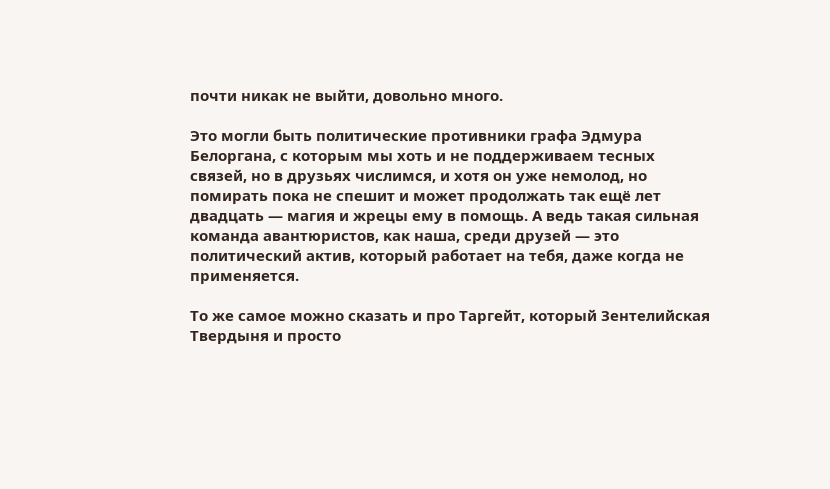почти никак не выйти, довольно много.

Это могли быть политические противники графа Эдмура Белоргана, с которым мы хоть и не поддерживаем тесных связей, но в друзьях числимся, и хотя он уже немолод, но помирать пока не спешит и может продолжать так ещё лет двадцать — магия и жрецы ему в помощь. А ведь такая сильная команда авантюристов, как наша, среди друзей — это политический актив, который работает на тебя, даже когда не применяется.

То же самое можно сказать и про Таргейт, который Зентелийская Твердыня и просто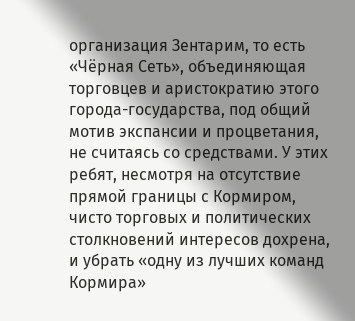организация Зентарим, то есть «Чёрная Сеть», объединяющая торговцев и аристократию этого города-государства, под общий мотив экспансии и процветания, не считаясь со средствами. У этих ребят, несмотря на отсутствие прямой границы с Кормиром, чисто торговых и политических столкновений интересов дохрена, и убрать «одну из лучших команд Кормира»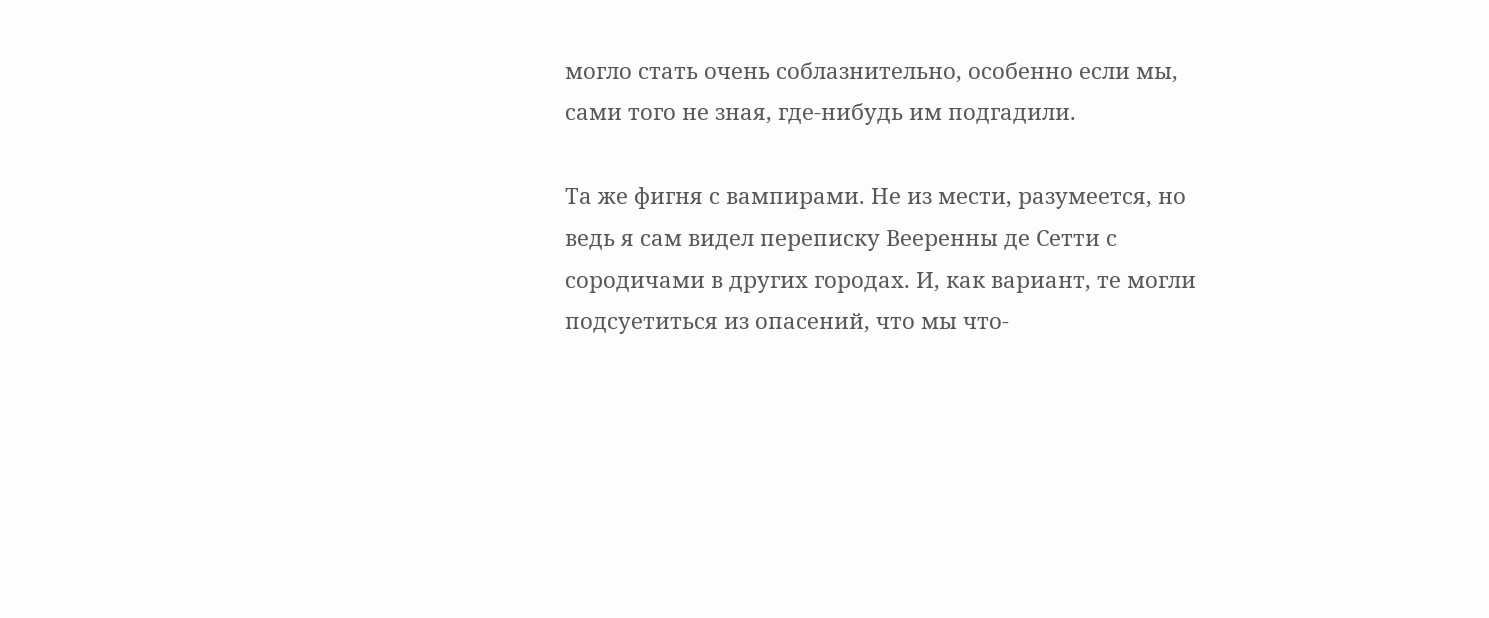могло стать очень соблазнительно, особенно если мы, сами того не зная, где-нибудь им подгадили.

Та же фигня с вампирами. Не из мести, разумеется, но ведь я сам видел переписку Вееренны де Сетти с сородичами в других городах. И, как вариант, те могли подсуетиться из опасений, что мы что-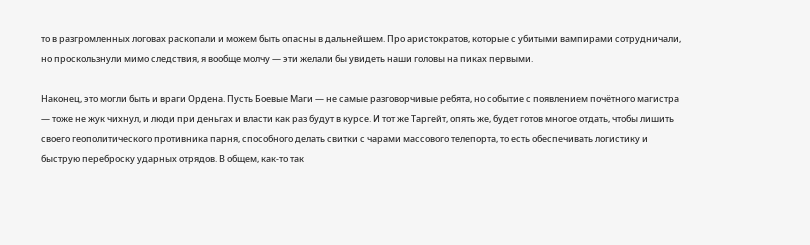то в разгромленных логовах раскопали и можем быть опасны в дальнейшем. Про аристократов, которые с убитыми вампирами сотрудничали, но проскользнули мимо следствия, я вообще молчу — эти желали бы увидеть наши головы на пиках первыми.

Наконец, это могли быть и враги Ордена. Пусть Боевые Маги — не самые разговорчивые ребята, но событие с появлением почётного магистра — тоже не жук чихнул, и люди при деньгах и власти как раз будут в курсе. И тот же Таргейт, опять же, будет готов многое отдать, чтобы лишить своего геополитического противника парня, способного делать свитки с чарами массового телепорта, то есть обеспечивать логистику и быструю переброску ударных отрядов. В общем, как-то так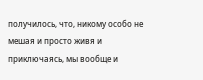получилось, что, никому особо не мешая и просто живя и приключаясь, мы вообще и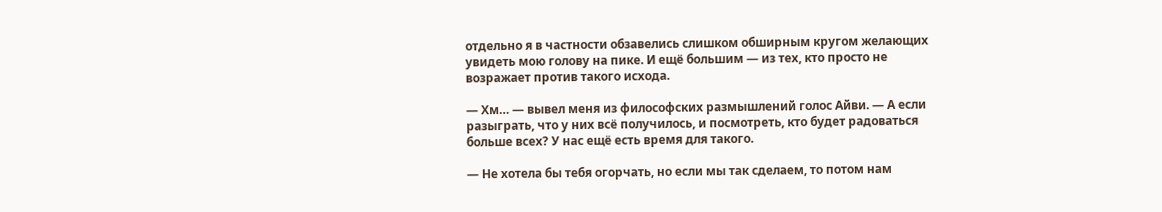отдельно я в частности обзавелись слишком обширным кругом желающих увидеть мою голову на пике. И ещё большим — из тех, кто просто не возражает против такого исхода.

— Хм… — вывел меня из философских размышлений голос Айви. — А если разыграть, что у них всё получилось, и посмотреть, кто будет радоваться больше всех? У нас ещё есть время для такого.

— Не хотела бы тебя огорчать, но если мы так сделаем, то потом нам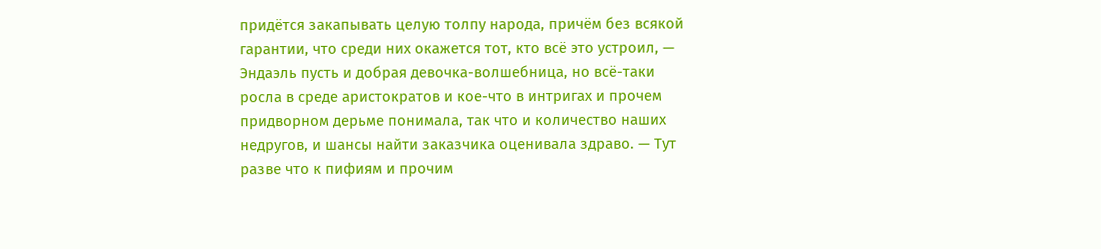придётся закапывать целую толпу народа, причём без всякой гарантии, что среди них окажется тот, кто всё это устроил, — Эндаэль пусть и добрая девочка-волшебница, но всё-таки росла в среде аристократов и кое-что в интригах и прочем придворном дерьме понимала, так что и количество наших недругов, и шансы найти заказчика оценивала здраво. — Тут разве что к пифиям и прочим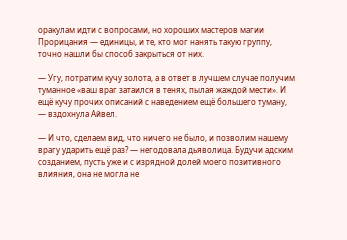оракулам идти с вопросами, но хороших мастеров магии Прорицания — единицы, и те, кто мог нанять такую группу, точно нашли бы способ закрыться от них.

— Угу, потратим кучу золота, а в ответ в лучшем случае получим туманное «ваш враг затаился в тенях, пылая жаждой мести». И ещё кучу прочих описаний с наведением ещё большего туману, — вздохнула Айвел.

— И что, сделаем вид, что ничего не было, и позволим нашему врагу ударить ещё раз? — негодовала дьяволица. Будучи адским созданием, пусть уже и с изрядной долей моего позитивного влияния, она не могла не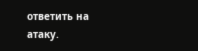ответить на атаку.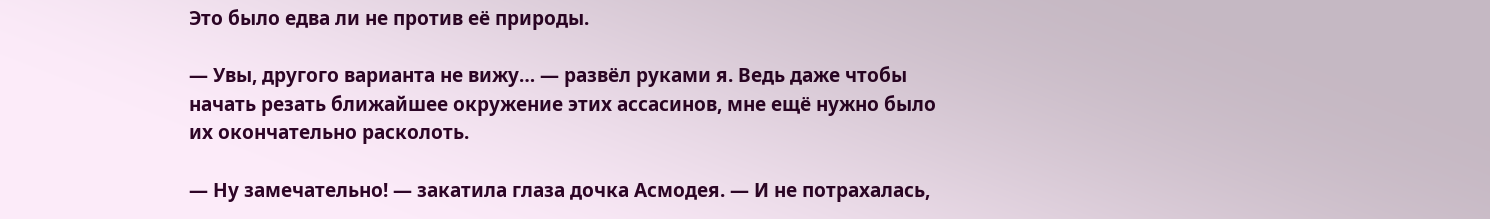Это было едва ли не против её природы.

— Увы, другого варианта не вижу… — развёл руками я. Ведь даже чтобы начать резать ближайшее окружение этих ассасинов, мне ещё нужно было их окончательно расколоть.

— Ну замечательно! — закатила глаза дочка Асмодея. — И не потрахалась,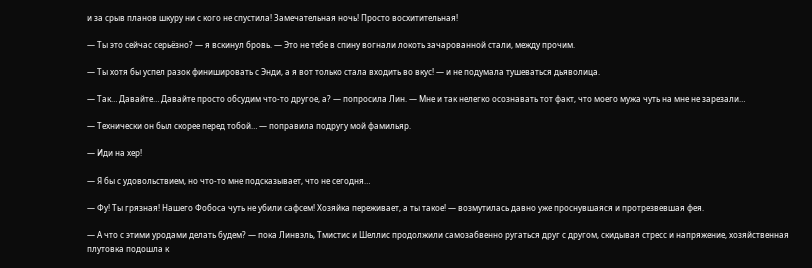и за срыв планов шкуру ни с кого не спустила! Замечательная ночь! Просто восхитительная!

— Ты это сейчас серьёзно? — я вскинул бровь. — Это не тебе в спину вогнали локоть зачарованной стали, между прочим.

— Ты хотя бы успел разок финишировать с Энди, а я вот только стала входить во вкус! — и не подумала тушеваться дьяволица.

— Так… Давайте… Давайте просто обсудим что-то другое, а? — попросила Лин. — Мне и так нелегко осознавать тот факт, что моего мужа чуть на мне не зарезали…

— Технически он был скорее перед тобой… — поправила подругу мой фамильяр.

— Иди на хер!

— Я бы с удовольствием, но что-то мне подсказывает, что не сегодня…

— Фу! Ты грязная! Нашего Фобоса чуть не убили сафсем! Хозяйка переживает, а ты такое! — возмутилась давно уже проснувшаяся и протрезвевшая фея.

— А что с этими уродами делать будем? — пока Линвэль, Тмистис и Шеллис продолжили самозабвенно ругаться друг с другом, скидывая стресс и напряжение, хозяйственная плутовка подошла к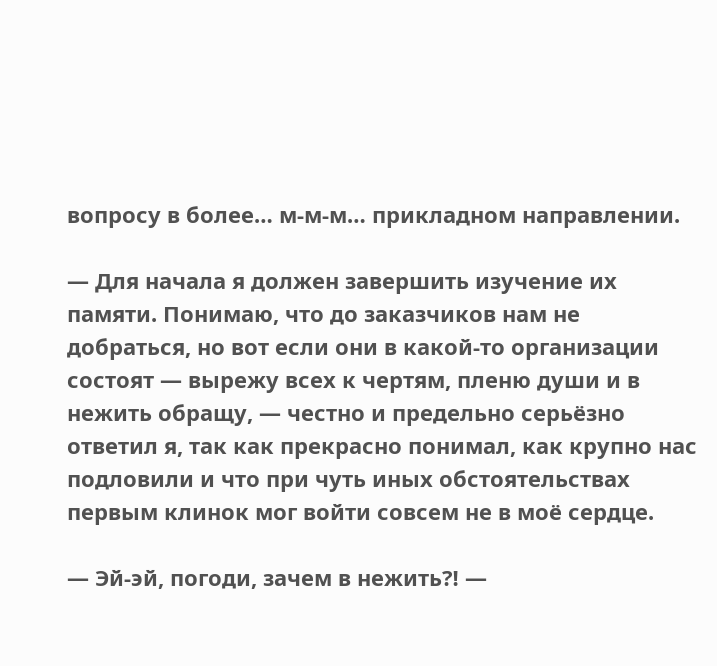вопросу в более… м-м-м… прикладном направлении.

— Для начала я должен завершить изучение их памяти. Понимаю, что до заказчиков нам не добраться, но вот если они в какой-то организации состоят — вырежу всех к чертям, пленю души и в нежить обращу, — честно и предельно серьёзно ответил я, так как прекрасно понимал, как крупно нас подловили и что при чуть иных обстоятельствах первым клинок мог войти совсем не в моё сердце.

— Эй-эй, погоди, зачем в нежить⁈ —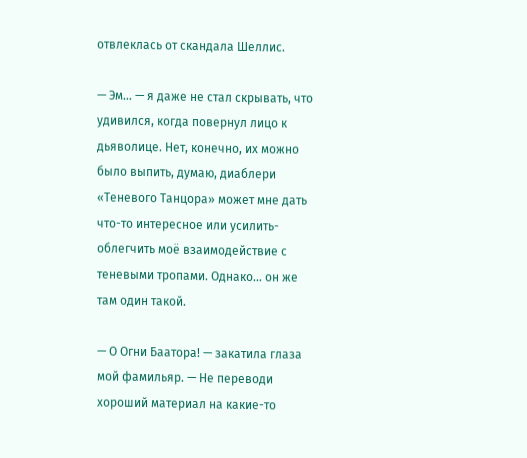отвлеклась от скандала Шеллис.

— Эм… — я даже не стал скрывать, что удивился, когда повернул лицо к дьяволице. Нет, конечно, их можно было выпить, думаю, диаблери «Теневого Танцора» может мне дать что-то интересное или усилить-облегчить моё взаимодействие с теневыми тропами. Однако… он же там один такой.

— О Огни Баатора! — закатила глаза мой фамильяр. — Не переводи хороший материал на какие-то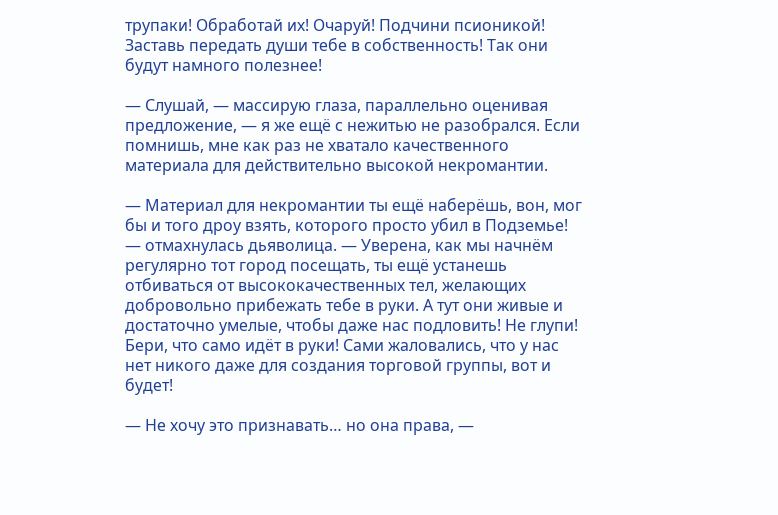трупаки! Обработай их! Очаруй! Подчини псионикой! Заставь передать души тебе в собственность! Так они будут намного полезнее!

— Слушай, — массирую глаза, параллельно оценивая предложение, — я же ещё с нежитью не разобрался. Если помнишь, мне как раз не хватало качественного материала для действительно высокой некромантии.

— Материал для некромантии ты ещё наберёшь, вон, мог бы и того дроу взять, которого просто убил в Подземье! — отмахнулась дьяволица. — Уверена, как мы начнём регулярно тот город посещать, ты ещё устанешь отбиваться от высококачественных тел, желающих добровольно прибежать тебе в руки. А тут они живые и достаточно умелые, чтобы даже нас подловить! Не глупи! Бери, что само идёт в руки! Сами жаловались, что у нас нет никого даже для создания торговой группы, вот и будет!

— Не хочу это признавать… но она права, —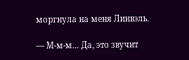моргнула на меня Линвэль.

— М-м-м… Да, это звучит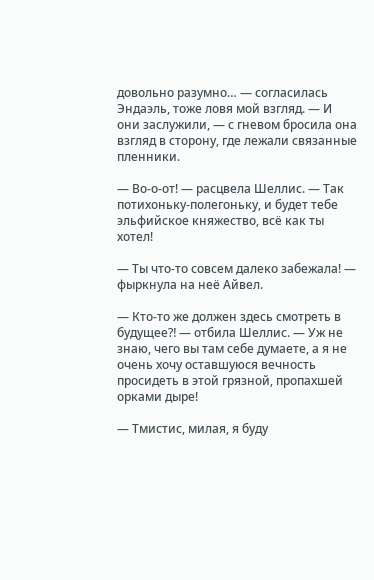довольно разумно… — согласилась Эндаэль, тоже ловя мой взгляд. — И они заслужили, — с гневом бросила она взгляд в сторону, где лежали связанные пленники.

— Во-о-от! — расцвела Шеллис. — Так потихоньку-полегоньку, и будет тебе эльфийское княжество, всё как ты хотел!

— Ты что-то совсем далеко забежала! — фыркнула на неё Айвел.

— Кто-то же должен здесь смотреть в будущее⁈ — отбила Шеллис. — Уж не знаю, чего вы там себе думаете, а я не очень хочу оставшуюся вечность просидеть в этой грязной, пропахшей орками дыре!

— Тмистис, милая, я буду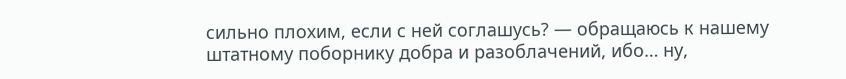сильно плохим, если с ней соглашусь? — обращаюсь к нашему штатному поборнику добра и разоблачений, ибо… ну,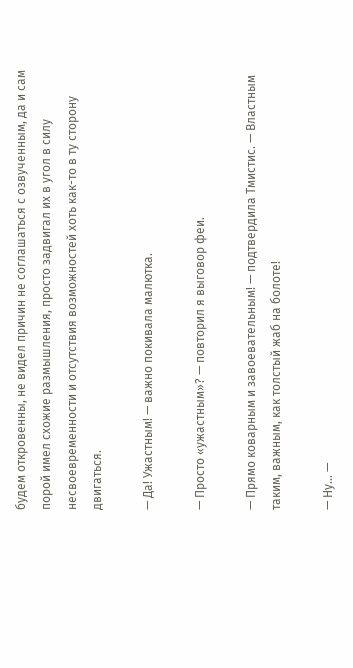будем откровенны, не видел причин не соглашаться с озвученным, да и сам порой имел схожие размышления, просто задвигал их в угол в силу несвоевременности и отсутствия возможностей хоть как-то в ту сторону двигаться.

— Да! Ужастным! — важно покивала малютка.

— Просто «ужастным»? — повторил я выговор феи.

— Прямо коварным и завоевательным! — подтвердила Тмистис. — Властным таким, важным, как толстый жаб на болоте!

— Ну… —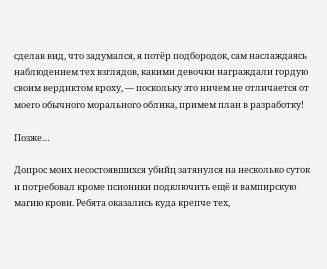сделав вид, что задумался, я потёр подбородок, сам наслаждаясь наблюдением тех взглядов, какими девочки награждали гордую своим вердиктом кроху, — поскольку это ничем не отличается от моего обычного морального облика, примем план в разработку!

Позже…

Допрос моих несостоявшихся убийц затянулся на несколько суток и потребовал кроме псионики подключить ещё и вампирскую магию крови. Ребята оказались куда крепче тех,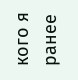кого я ранее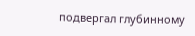подвергал глубинному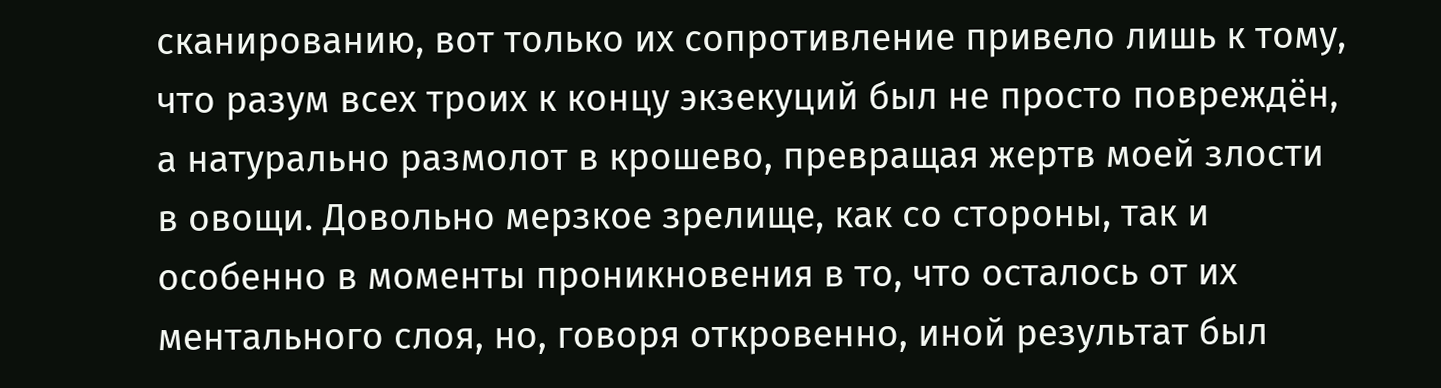сканированию, вот только их сопротивление привело лишь к тому, что разум всех троих к концу экзекуций был не просто повреждён, а натурально размолот в крошево, превращая жертв моей злости в овощи. Довольно мерзкое зрелище, как со стороны, так и особенно в моменты проникновения в то, что осталось от их ментального слоя, но, говоря откровенно, иной результат был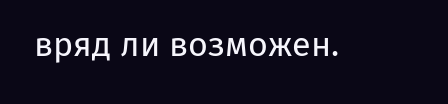вряд ли возможен.